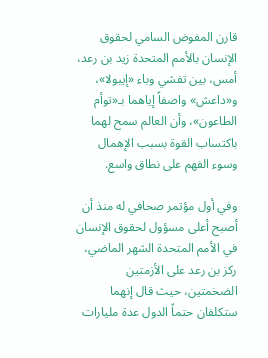قارن المفوض السامي لحقوق الإنسان بالأمم المتحدة زيد بن رعد، أمس، بين تفشي وباء «إيبولا»، و«داعش» واصفاً إياهما بـ«توأم الطاعون»، وأن العالم سمح لهما باكتساب القوة بسبب الإهمال وسوء الفهم على نطاق واسع.

وفي أول مؤتمر صحافي له منذ أن أصبح أعلى مسؤول لحقوق الإنسان في الأمم المتحدة الشهر الماضي، ركز بن رعد على الأزمتين الضخمتين، حيث قال إنهما ستكلفان حتماً الدول عدة مليارات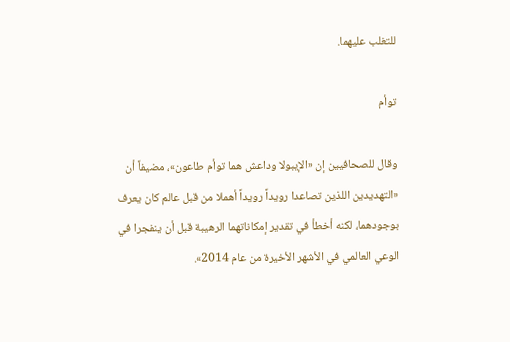للتغلب عليهما.

توأم

وقال للصحافيين إن «الإيبولا وداعش هما توأم طاعون»، مضيفاً أن «التهديدين اللذين تصاعدا رويداً رويداً أهملا من قبل عالم كان يعرف بوجودهما، لكنه أخطأ في تقدير إمكاناتهما الرهيبة قبل أن ينفجرا في الوعي العالمي في الأشهر الأخيرة من عام 2014».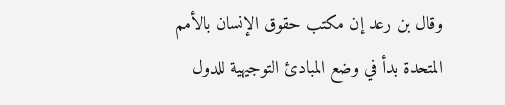وقال بن رعد إن مكتب حقوق الإنسان بالأمم المتحدة بدأ في وضع المبادئ التوجيهية للدول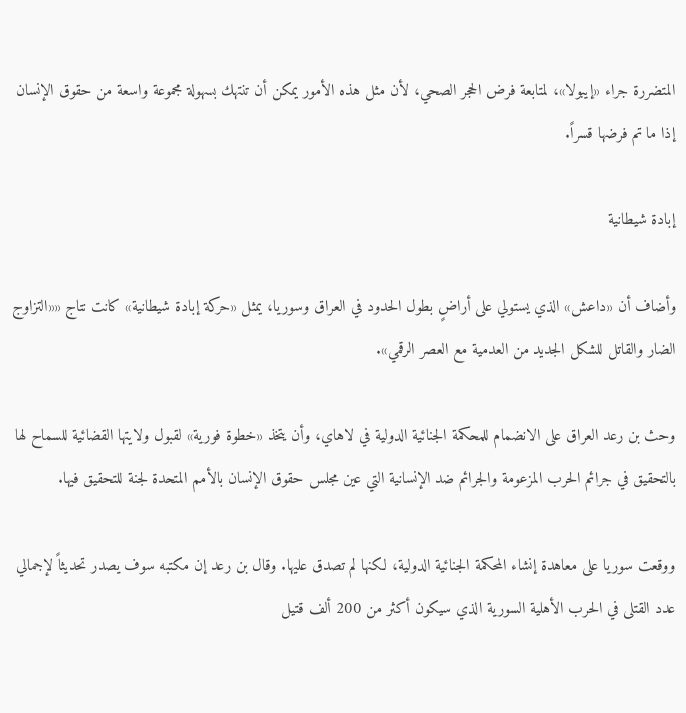المتضررة جراء «إيبولا»، لمتابعة فرض الحجر الصحي، لأن مثل هذه الأمور يمكن أن تنتهك بسهولة مجموعة واسعة من حقوق الإنسان إذا ما تم فرضها قسراً.

إبادة شيطانية

وأضاف أن «داعش» الذي يستولي على أراضٍ بطول الحدود في العراق وسوريا، يمثل «حركة إبادة شيطانية» كانت نتاج ««التزاوج الضار والقاتل للشكل الجديد من العدمية مع العصر الرقمي».

وحث بن رعد العراق على الانضمام للمحكمة الجنائية الدولية في لاهاي، وأن يتخذ «خطوة فورية» لقبول ولايتها القضائية للسماح لها بالتحقيق في جرائم الحرب المزعومة والجرائم ضد الإنسانية التي عين مجلس حقوق الإنسان بالأمم المتحدة لجنة للتحقيق فيها.

ووقعت سوريا على معاهدة إنشاء المحكمة الجنائية الدولية، لكنها لم تصدق عليها. وقال بن رعد إن مكتبه سوف يصدر تحديثاً لإجمالي عدد القتلى في الحرب الأهلية السورية الذي سيكون أكثر من 200 ألف قتيل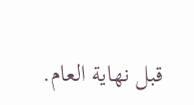قبل نهاية العام.